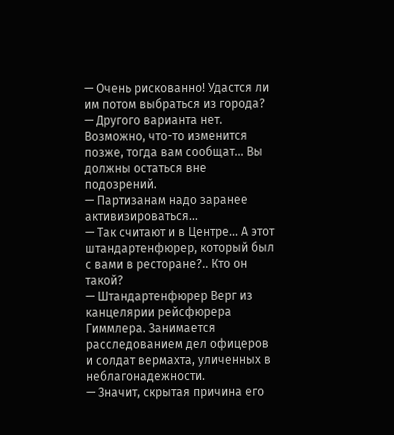— Очень рискованно! Удастся ли им потом выбраться из города?
— Другого варианта нет. Возможно, что-то изменится позже, тогда вам сообщат… Вы должны остаться вне подозрений.
— Партизанам надо заранее активизироваться…
— Так считают и в Центре… А этот штандартенфюрер, который был с вами в ресторане?.. Кто он такой?
— Штандартенфюрер Верг из канцелярии рейсфюрера Гиммлера. Занимается расследованием дел офицеров и солдат вермахта, уличенных в неблагонадежности.
— Значит, скрытая причина его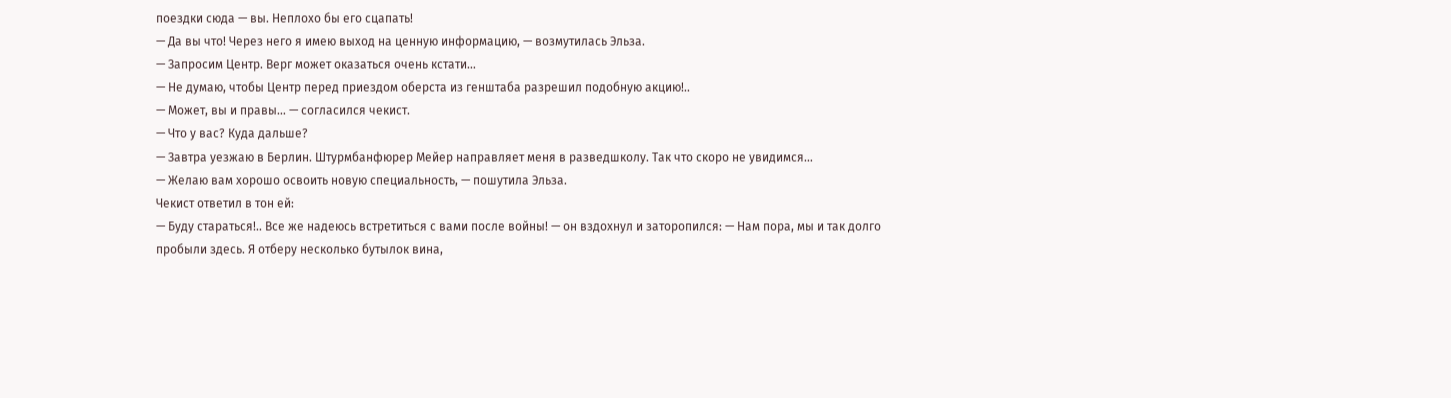поездки сюда — вы. Неплохо бы его сцапать!
— Да вы что! Через него я имею выход на ценную информацию, — возмутилась Эльза.
— Запросим Центр. Верг может оказаться очень кстати…
— Не думаю, чтобы Центр перед приездом оберста из генштаба разрешил подобную акцию!..
— Может, вы и правы… — согласился чекист.
— Что у вас? Куда дальше?
— Завтра уезжаю в Берлин. Штурмбанфюрер Мейер направляет меня в разведшколу. Так что скоро не увидимся…
— Желаю вам хорошо освоить новую специальность, — пошутила Эльза.
Чекист ответил в тон ей:
— Буду стараться!.. Все же надеюсь встретиться с вами после войны! — он вздохнул и заторопился: — Нам пора, мы и так долго пробыли здесь. Я отберу несколько бутылок вина,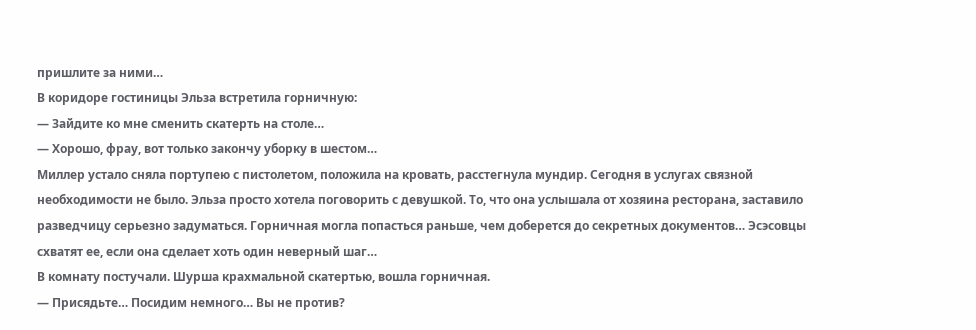пришлите за ними…
В коридоре гостиницы Эльза встретила горничную:
— Зайдите ко мне сменить скатерть на столе…
— Хорошо, фрау, вот только закончу уборку в шестом…
Миллер устало сняла портупею с пистолетом, положила на кровать, расстегнула мундир. Сегодня в услугах связной необходимости не было. Эльза просто хотела поговорить с девушкой. То, что она услышала от хозяина ресторана, заставило разведчицу серьезно задуматься. Горничная могла попасться раньше, чем доберется до секретных документов… Эсэсовцы схватят ее, если она сделает хоть один неверный шаг…
В комнату постучали. Шурша крахмальной скатертью, вошла горничная.
— Присядьте… Посидим немного… Вы не против?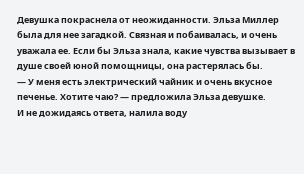Девушка покраснела от неожиданности. Эльза Миллер была для нее загадкой. Связная и побаивалась, и очень уважала ее. Если бы Эльза знала, какие чувства вызывает в душе своей юной помощницы, она растерялась бы.
— У меня есть электрический чайник и очень вкусное печенье. Хотите чаю? — предложила Эльза девушке.
И не дожидаясь ответа, налила воду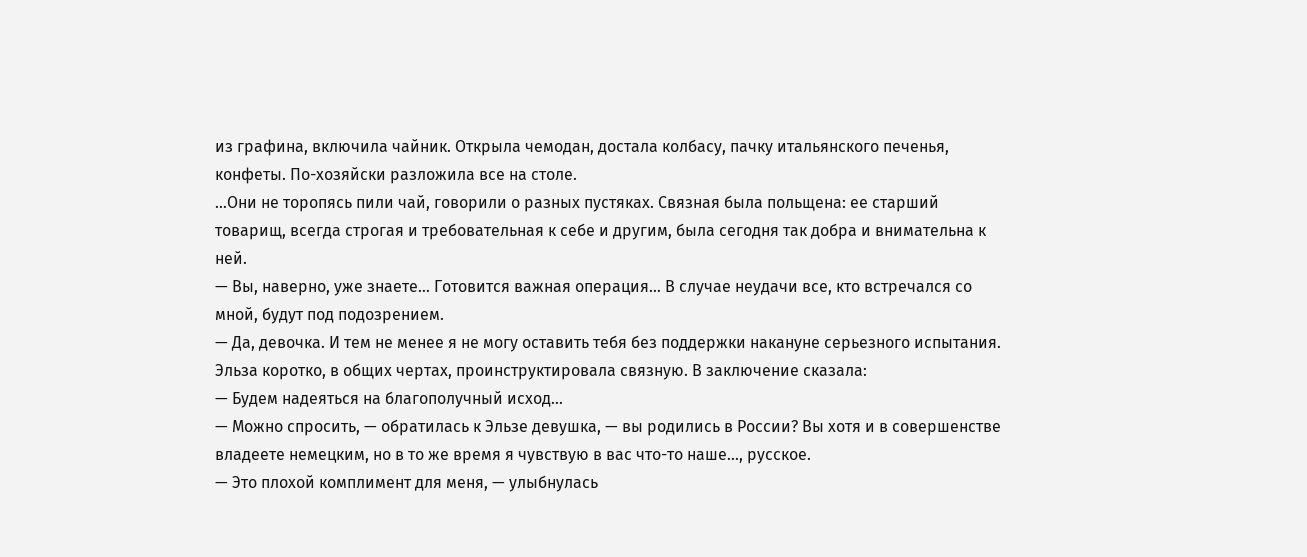из графина, включила чайник. Открыла чемодан, достала колбасу, пачку итальянского печенья, конфеты. По-хозяйски разложила все на столе.
…Они не торопясь пили чай, говорили о разных пустяках. Связная была польщена: ее старший товарищ, всегда строгая и требовательная к себе и другим, была сегодня так добра и внимательна к ней.
— Вы, наверно, уже знаете… Готовится важная операция… В случае неудачи все, кто встречался со мной, будут под подозрением.
— Да, девочка. И тем не менее я не могу оставить тебя без поддержки накануне серьезного испытания.
Эльза коротко, в общих чертах, проинструктировала связную. В заключение сказала:
— Будем надеяться на благополучный исход…
— Можно спросить, — обратилась к Эльзе девушка, — вы родились в России? Вы хотя и в совершенстве владеете немецким, но в то же время я чувствую в вас что-то наше…, русское.
— Это плохой комплимент для меня, — улыбнулась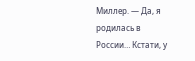Миллер. — Да, я родилась в России… Кстати, у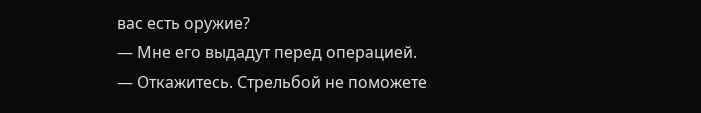вас есть оружие?
— Мне его выдадут перед операцией.
— Откажитесь. Стрельбой не поможете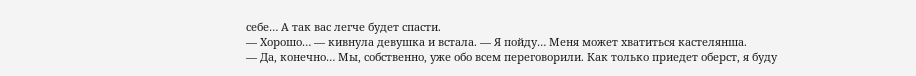себе… А так вас легче будет спасти.
— Хорошо… — кивнула девушка и встала. — Я пойду… Меня может хватиться кастелянша.
— Да, конечно… Мы, собственно, уже обо всем переговорили. Как только приедет оберст, я буду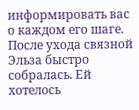информировать вас о каждом его шаге.
После ухода связной Эльза быстро собралась. Ей хотелось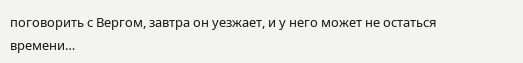поговорить с Вергом, завтра он уезжает, и у него может не остаться времени…